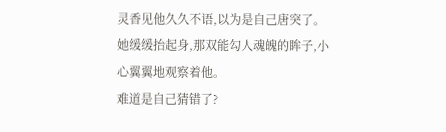灵香见他久久不语,以为是自己唐突了。
她缓缓抬起身,那双能勾人魂魄的眸子,小心翼翼地观察着他。
难道是自己猜错了?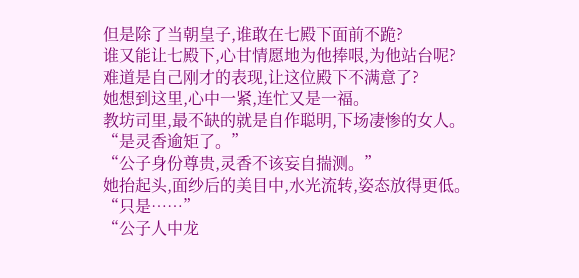但是除了当朝皇子,谁敢在七殿下面前不跪?
谁又能让七殿下,心甘情愿地为他捧哏,为他站台呢?
难道是自己刚才的表现,让这位殿下不满意了?
她想到这里,心中一紧,连忙又是一福。
教坊司里,最不缺的就是自作聪明,下场凄惨的女人。
“是灵香逾矩了。”
“公子身份尊贵,灵香不该妄自揣测。”
她抬起头,面纱后的美目中,水光流转,姿态放得更低。
“只是……”
“公子人中龙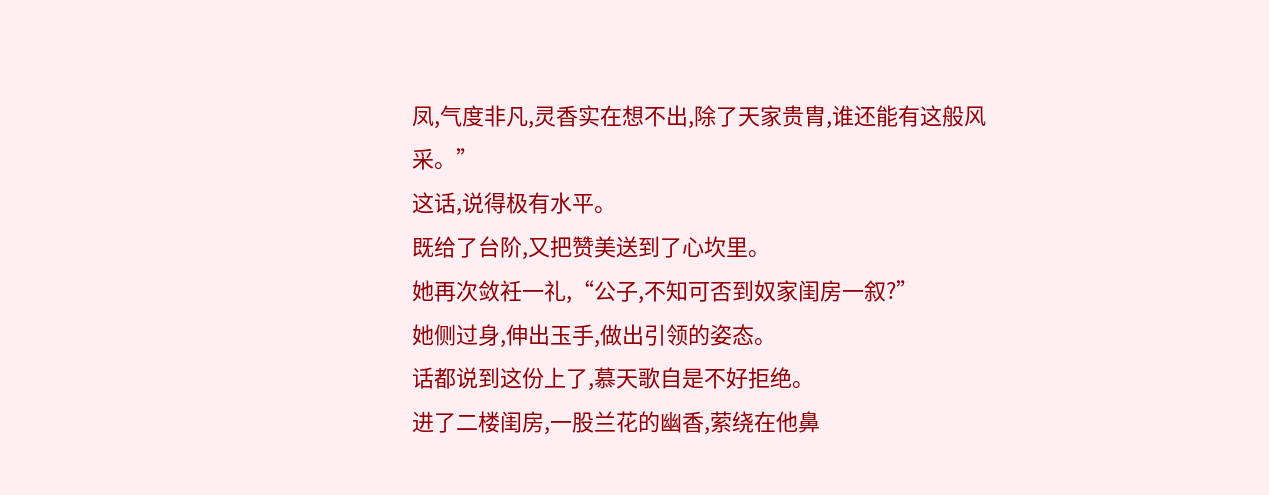凤,气度非凡,灵香实在想不出,除了天家贵胄,谁还能有这般风采。”
这话,说得极有水平。
既给了台阶,又把赞美送到了心坎里。
她再次敛衽一礼,“公子,不知可否到奴家闺房一叙?”
她侧过身,伸出玉手,做出引领的姿态。
话都说到这份上了,慕天歌自是不好拒绝。
进了二楼闺房,一股兰花的幽香,萦绕在他鼻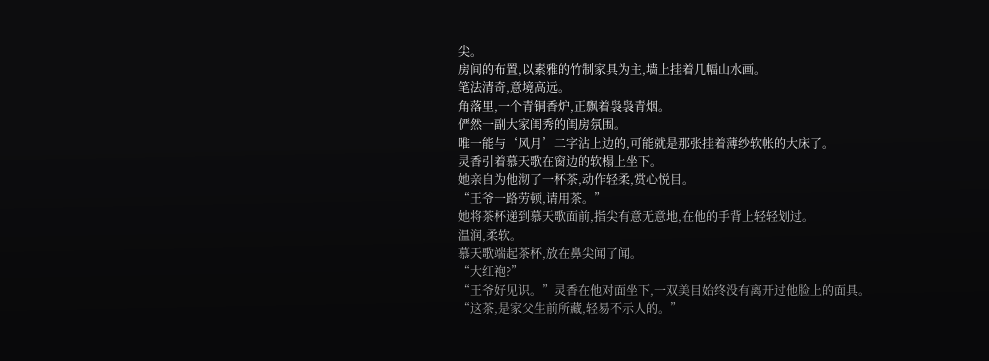尖。
房间的布置,以素雅的竹制家具为主,墙上挂着几幅山水画。
笔法清奇,意境高远。
角落里,一个青铜香炉,正飘着袅袅青烟。
俨然一副大家闺秀的闺房氛围。
唯一能与‘风月’二字沾上边的,可能就是那张挂着薄纱软帐的大床了。
灵香引着慕天歌在窗边的软榻上坐下。
她亲自为他沏了一杯茶,动作轻柔,赏心悦目。
“王爷一路劳顿,请用茶。”
她将茶杯递到慕天歌面前,指尖有意无意地,在他的手背上轻轻划过。
温润,柔软。
慕天歌端起茶杯,放在鼻尖闻了闻。
“大红袍?”
“王爷好见识。”灵香在他对面坐下,一双美目始终没有离开过他脸上的面具。
“这茶,是家父生前所藏,轻易不示人的。”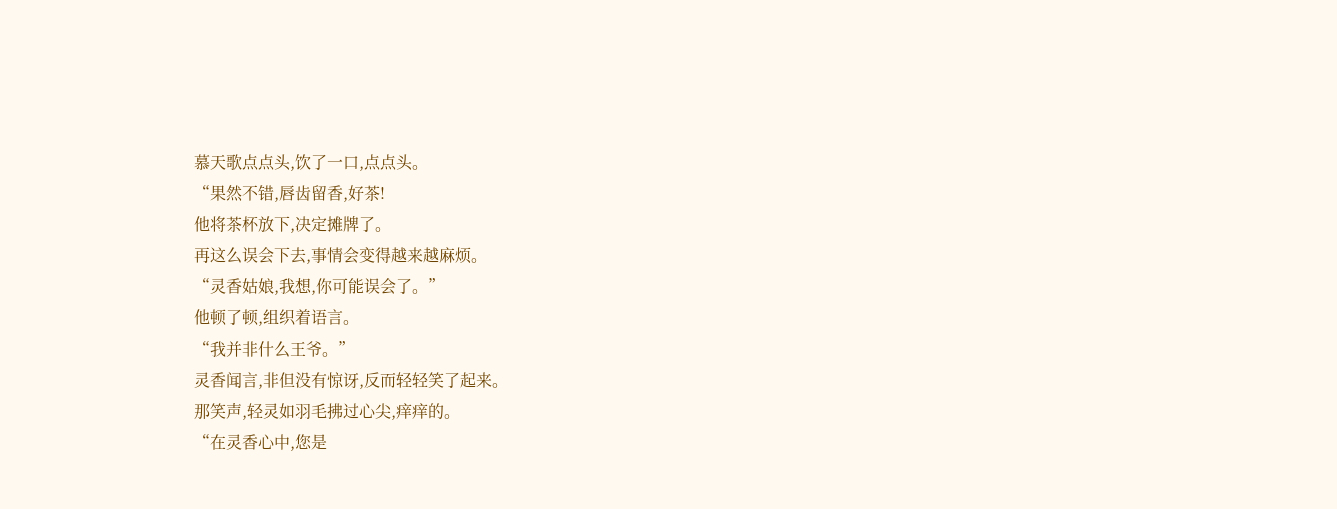慕天歌点点头,饮了一口,点点头。
“果然不错,唇齿留香,好茶!
他将茶杯放下,决定摊牌了。
再这么误会下去,事情会变得越来越麻烦。
“灵香姑娘,我想,你可能误会了。”
他顿了顿,组织着语言。
“我并非什么王爷。”
灵香闻言,非但没有惊讶,反而轻轻笑了起来。
那笑声,轻灵如羽毛拂过心尖,痒痒的。
“在灵香心中,您是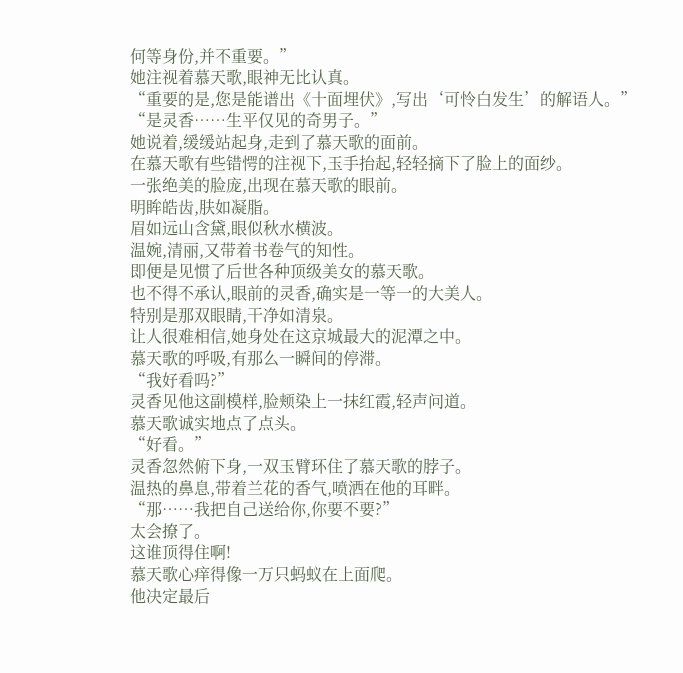何等身份,并不重要。”
她注视着慕天歌,眼神无比认真。
“重要的是,您是能谱出《十面埋伏》,写出‘可怜白发生’的解语人。”
“是灵香……生平仅见的奇男子。”
她说着,缓缓站起身,走到了慕天歌的面前。
在慕天歌有些错愕的注视下,玉手抬起,轻轻摘下了脸上的面纱。
一张绝美的脸庞,出现在慕天歌的眼前。
明眸皓齿,肤如凝脂。
眉如远山含黛,眼似秋水横波。
温婉,清丽,又带着书卷气的知性。
即便是见惯了后世各种顶级美女的慕天歌。
也不得不承认,眼前的灵香,确实是一等一的大美人。
特别是那双眼睛,干净如清泉。
让人很难相信,她身处在这京城最大的泥潭之中。
慕天歌的呼吸,有那么一瞬间的停滞。
“我好看吗?”
灵香见他这副模样,脸颊染上一抹红霞,轻声问道。
慕天歌诚实地点了点头。
“好看。”
灵香忽然俯下身,一双玉臂环住了慕天歌的脖子。
温热的鼻息,带着兰花的香气,喷洒在他的耳畔。
“那……我把自己送给你,你要不要?”
太会撩了。
这谁顶得住啊!
慕天歌心痒得像一万只蚂蚁在上面爬。
他决定最后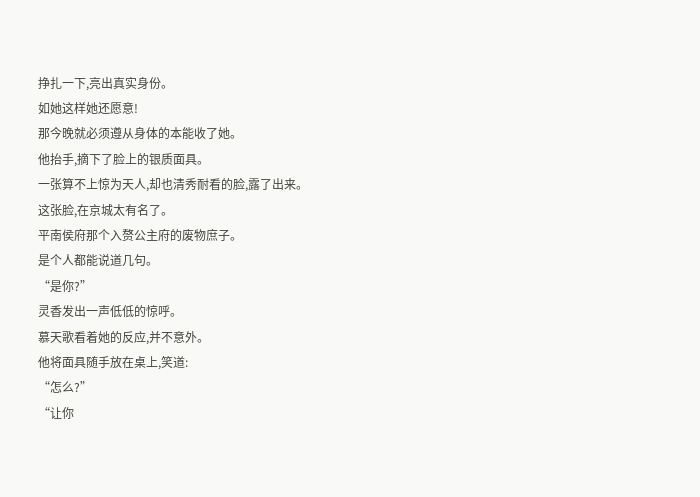挣扎一下,亮出真实身份。
如她这样她还愿意!
那今晚就必须遵从身体的本能收了她。
他抬手,摘下了脸上的银质面具。
一张算不上惊为天人,却也清秀耐看的脸,露了出来。
这张脸,在京城太有名了。
平南侯府那个入赘公主府的废物庶子。
是个人都能说道几句。
“是你?”
灵香发出一声低低的惊呼。
慕天歌看着她的反应,并不意外。
他将面具随手放在桌上,笑道:
“怎么?”
“让你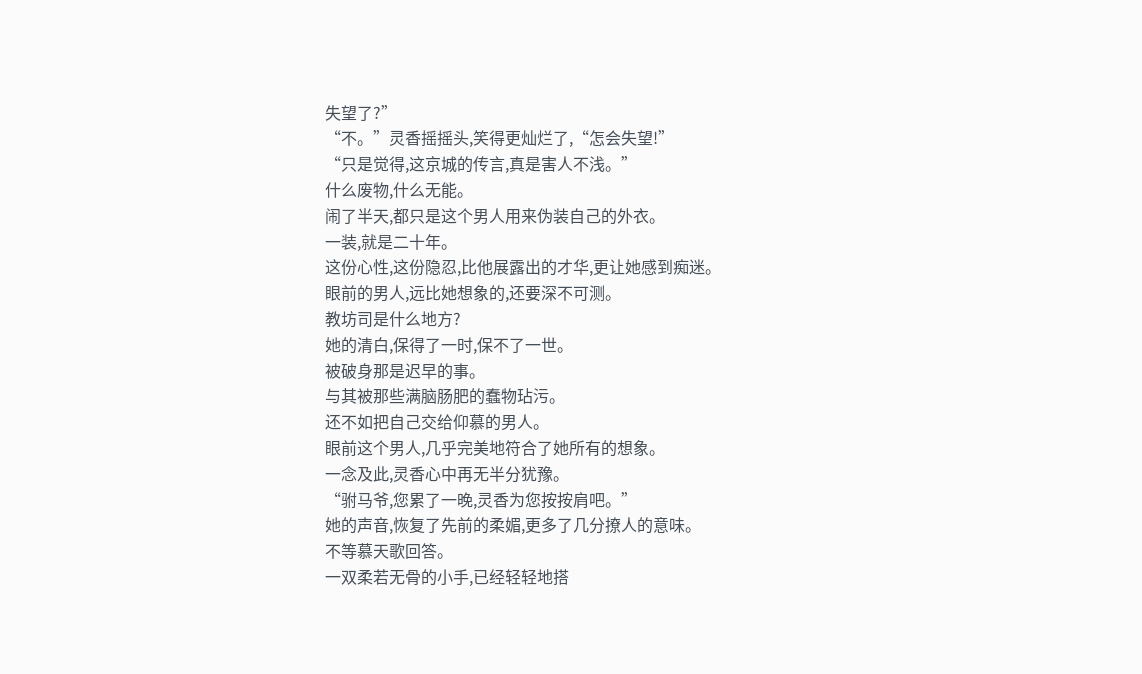失望了?”
“不。”灵香摇摇头,笑得更灿烂了,“怎会失望!”
“只是觉得,这京城的传言,真是害人不浅。”
什么废物,什么无能。
闹了半天,都只是这个男人用来伪装自己的外衣。
一装,就是二十年。
这份心性,这份隐忍,比他展露出的才华,更让她感到痴迷。
眼前的男人,远比她想象的,还要深不可测。
教坊司是什么地方?
她的清白,保得了一时,保不了一世。
被破身那是迟早的事。
与其被那些满脑肠肥的蠢物玷污。
还不如把自己交给仰慕的男人。
眼前这个男人,几乎完美地符合了她所有的想象。
一念及此,灵香心中再无半分犹豫。
“驸马爷,您累了一晚,灵香为您按按肩吧。”
她的声音,恢复了先前的柔媚,更多了几分撩人的意味。
不等慕天歌回答。
一双柔若无骨的小手,已经轻轻地搭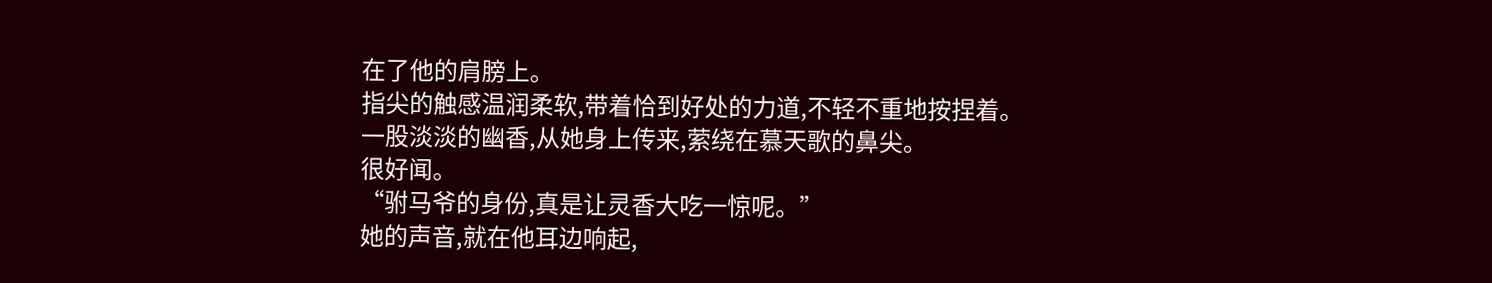在了他的肩膀上。
指尖的触感温润柔软,带着恰到好处的力道,不轻不重地按捏着。
一股淡淡的幽香,从她身上传来,萦绕在慕天歌的鼻尖。
很好闻。
“驸马爷的身份,真是让灵香大吃一惊呢。”
她的声音,就在他耳边响起,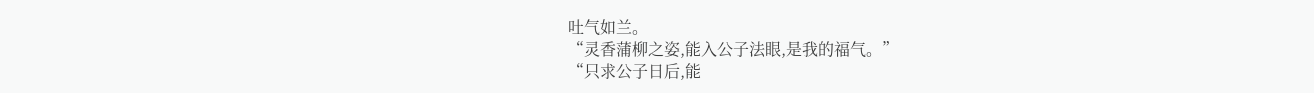吐气如兰。
“灵香蒲柳之姿,能入公子法眼,是我的福气。”
“只求公子日后,能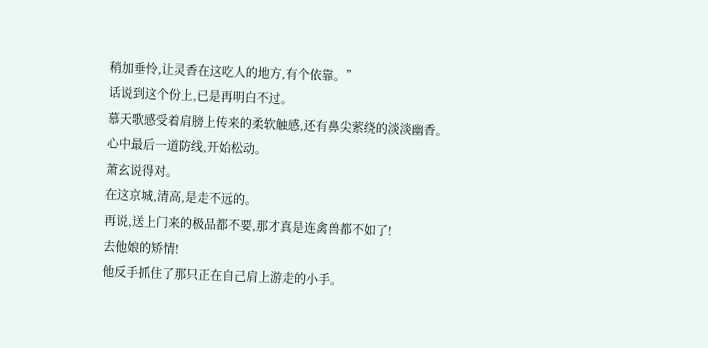稍加垂怜,让灵香在这吃人的地方,有个依靠。”
话说到这个份上,已是再明白不过。
慕天歌感受着肩膀上传来的柔软触感,还有鼻尖萦绕的淡淡幽香。
心中最后一道防线,开始松动。
萧玄说得对。
在这京城,清高,是走不远的。
再说,送上门来的极品都不要,那才真是连禽兽都不如了!
去他娘的矫情!
他反手抓住了那只正在自己肩上游走的小手。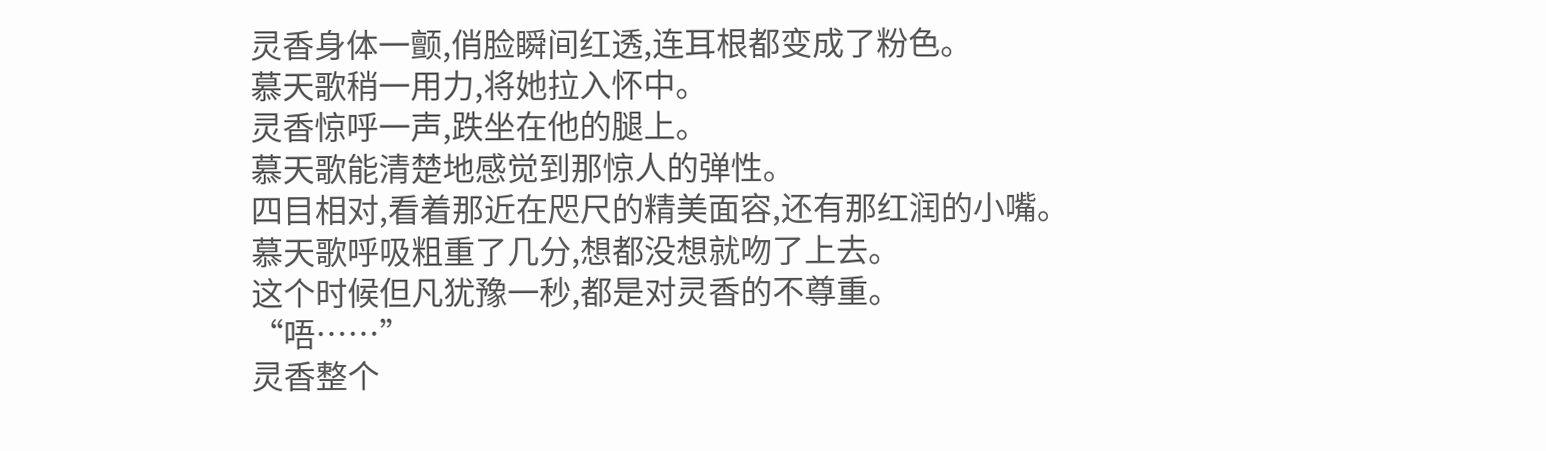灵香身体一颤,俏脸瞬间红透,连耳根都变成了粉色。
慕天歌稍一用力,将她拉入怀中。
灵香惊呼一声,跌坐在他的腿上。
慕天歌能清楚地感觉到那惊人的弹性。
四目相对,看着那近在咫尺的精美面容,还有那红润的小嘴。
慕天歌呼吸粗重了几分,想都没想就吻了上去。
这个时候但凡犹豫一秒,都是对灵香的不尊重。
“唔……”
灵香整个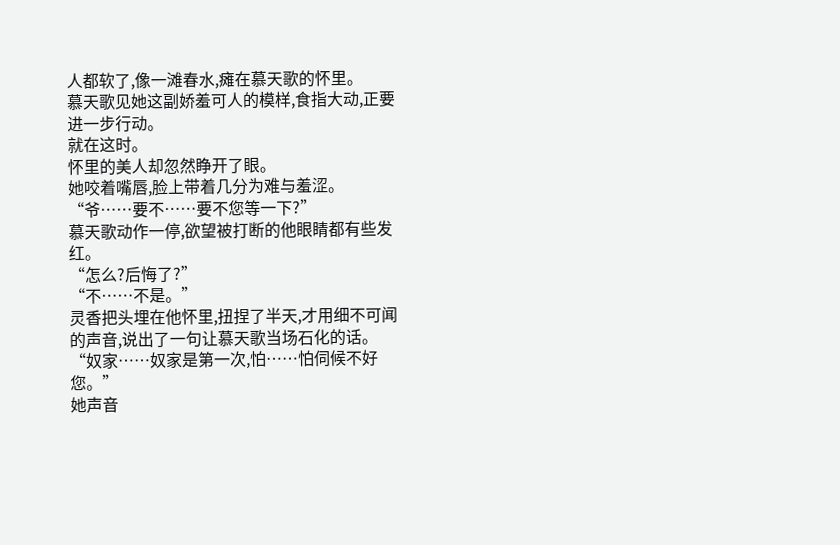人都软了,像一滩春水,瘫在慕天歌的怀里。
慕天歌见她这副娇羞可人的模样,食指大动,正要进一步行动。
就在这时。
怀里的美人却忽然睁开了眼。
她咬着嘴唇,脸上带着几分为难与羞涩。
“爷……要不……要不您等一下?”
慕天歌动作一停,欲望被打断的他眼睛都有些发红。
“怎么?后悔了?”
“不……不是。”
灵香把头埋在他怀里,扭捏了半天,才用细不可闻的声音,说出了一句让慕天歌当场石化的话。
“奴家……奴家是第一次,怕……怕伺候不好您。”
她声音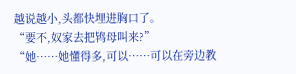越说越小,头都快埋进胸口了。
“要不,奴家去把鸨母叫来?”
“她……她懂得多,可以……可以在旁边教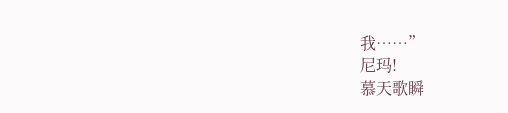我……”
尼玛!
慕天歌瞬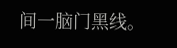间一脑门黑线。